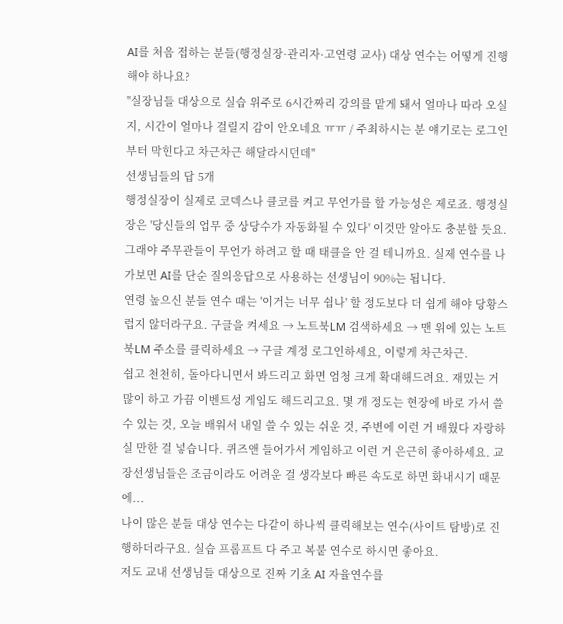AI를 처음 접하는 분들(행정실장·관리자·고연령 교사) 대상 연수는 어떻게 진행해야 하나요?
"실장님들 대상으로 실습 위주로 6시간짜리 강의를 맡게 돼서 얼마나 따라 오실지, 시간이 얼마나 걸릴지 감이 안오네요 ㅠㅠ / 주최하시는 분 얘기로는 로그인부터 막힌다고 차근차근 해달라시던데"
선생님들의 답 5개
행정실장이 실제로 코덱스나 클코를 켜고 무언가를 할 가능성은 제로죠. 행정실장은 '당신들의 업무 중 상당수가 자동화될 수 있다' 이것만 알아도 충분할 듯요. 그래야 주무관들이 무언가 하려고 할 때 태클을 안 걸 테니까요. 실제 연수를 나가보면 AI를 단순 질의응답으로 사용하는 선생님이 90%는 됩니다.
연령 높으신 분들 연수 때는 '이거는 너무 쉽나' 할 정도보다 더 쉽게 해야 당황스럽지 않더라구요. 구글을 켜세요 → 노트북LM 검색하세요 → 맨 위에 있는 노트북LM 주소를 클릭하세요 → 구글 계정 로그인하세요, 이렇게 차근차근.
쉽고 천천히, 돌아다니면서 봐드리고 화면 엄청 크게 확대해드려요. 재밌는 거 많이 하고 가끔 이벤트성 게임도 해드리고요. 몇 개 정도는 현장에 바로 가서 쓸 수 있는 것, 오늘 배워서 내일 쓸 수 있는 쉬운 것, 주변에 이런 거 배웠다 자랑하실 만한 걸 넣습니다. 퀴즈앤 들어가서 게임하고 이런 거 은근히 좋아하세요. 교장선생님들은 조금이라도 어려운 걸 생각보다 빠른 속도로 하면 화내시기 때문에...
나이 많은 분들 대상 연수는 다같이 하나씩 클릭해보는 연수(사이트 탐방)로 진행하더라구요. 실습 프롬프트 다 주고 복붙 연수로 하시면 좋아요.
저도 교내 선생님들 대상으로 진짜 기초 AI 자율연수를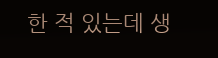한 적 있는데 생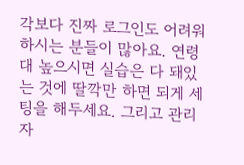각보다 진짜 로그인도 어려워하시는 분들이 많아요. 연령대 높으시면 실습은 다 돼있는 것에 딸깍만 하면 되게 세팅을 해두세요. 그리고 관리자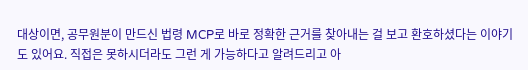대상이면, 공무원분이 만드신 법령 MCP로 바로 정확한 근거를 찾아내는 걸 보고 환호하셨다는 이야기도 있어요. 직접은 못하시더라도 그런 게 가능하다고 알려드리고 아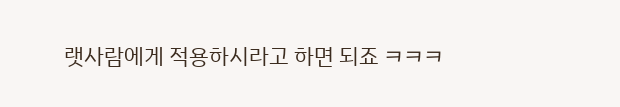랫사람에게 적용하시라고 하면 되죠 ㅋㅋㅋ